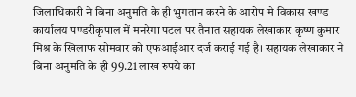जिलाधिकारी ने बिना अनुमति के ही भुगतान करने के आरोप मे विकास खण्ड कार्यालय पण्डरीकृपाल में मनरेगा पटल पर तैनात सहायक लेखाकार कृष्ण कुमार मिश्र के खिलाफ सोमवार को एफआईआर दर्ज कराई गई है। सहायक लेखाकार ने बिना अनुमति के ही 99.21 लाख रुपये का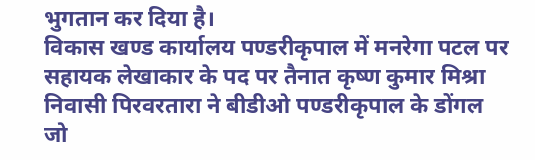भुगतान कर दिया है।
विकास खण्ड कार्यालय पण्डरीकृपाल में मनरेगा पटल पर सहायक लेखाकार के पद पर तैनात कृष्ण कुमार मिश्रा निवासी पिरवरतारा ने बीडीओ पण्डरीकृपाल के डोंगल जो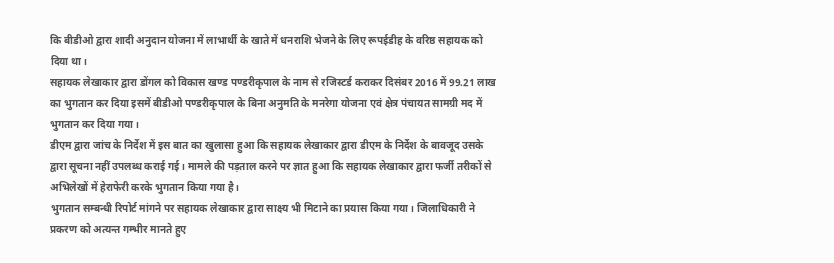कि बीडीओ द्वारा शादी अनुदान योजना में लाभार्थी के खाते में धनराशि भेजने के लिए रूपईडीह के वरिष्ठ सहायक को दिया था।
सहायक लेखाकार द्वारा डोंगल को विकास खण्ड पण्डरीकृपाल के नाम से रजिस्टर्ड कराकर दिसंबर 2016 में 99.21 लाख का भुगतान कर दिया इसमें बीडीओ पण्डरीकृपाल के बिना अनुमति के मनरेगा योजना एवं क्षेत्र पंचायत सामग्री मद में भुगतान कर दिया गया।
डीएम द्वारा जांच के निर्देश में इस बात का खुलासा हुआ कि सहायक लेखाकार द्वारा डीएम के निर्देश के बावजूद उसके द्वारा सूचना नहीं उपलब्ध कराई गई। मामले की पड़ताल करने पर ज्ञात हुआ कि सहायक लेखाकार द्वारा फर्जी तरीकों से अभिलेखों में हेराफेरी करके भुगतान किया गया है।
भुगतान सम्बन्धी रिपोर्ट मांगने पर सहायक लेखाकार द्वारा साक्ष्य भी मिटाने का प्रयास किया गया। जिलाधिकारी ने प्रकरण को अत्यन्त गम्भीर मानते हुए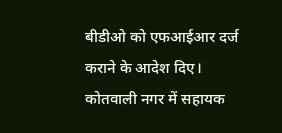बीडीओ को एफआईआर दर्ज कराने के आदेश दिए। कोतवाली नगर में सहायक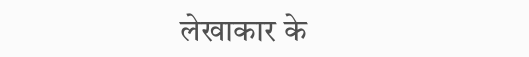लेखाकार के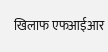खिलाफ एफआईआर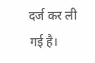दर्ज कर ली गई है।